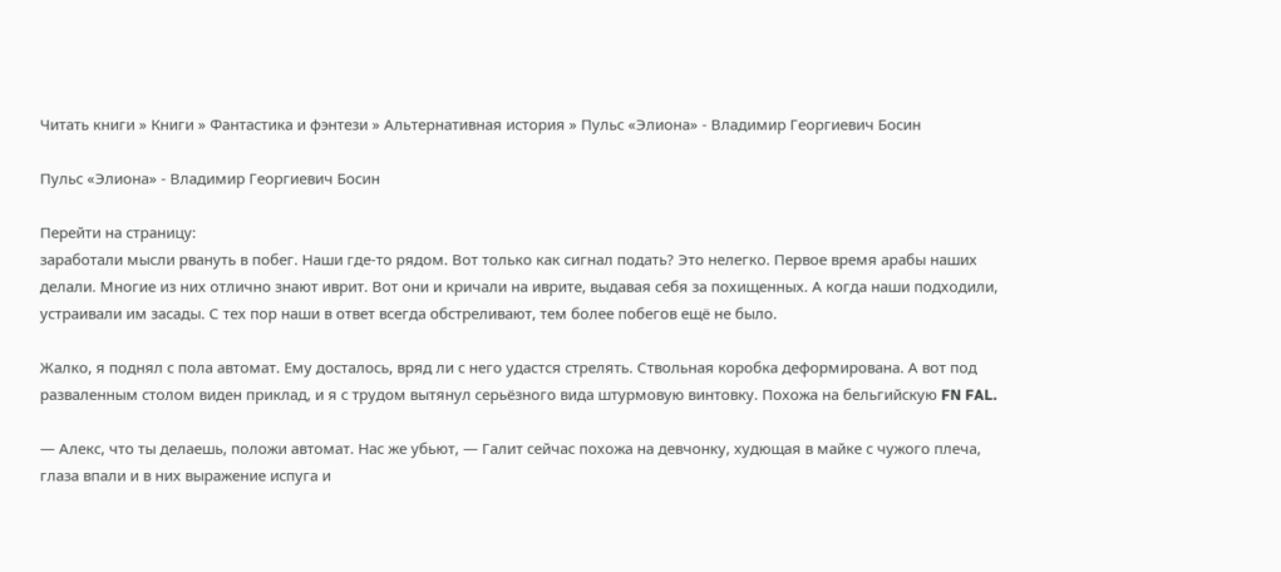Читать книги » Книги » Фантастика и фэнтези » Альтернативная история » Пульс «Элиона» - Владимир Георгиевич Босин

Пульс «Элиона» - Владимир Георгиевич Босин

Перейти на страницу:
заработали мысли рвануть в побег. Наши где-то рядом. Вот только как сигнал подать? Это нелегко. Первое время арабы наших делали. Многие из них отлично знают иврит. Вот они и кричали на иврите, выдавая себя за похищенных. А когда наши подходили, устраивали им засады. С тех пор наши в ответ всегда обстреливают, тем более побегов ещё не было.

Жалко, я поднял с пола автомат. Ему досталось, вряд ли с него удастся стрелять. Ствольная коробка деформирована. А вот под разваленным столом виден приклад, и я с трудом вытянул серьёзного вида штурмовую винтовку. Похожа на бельгийскую FN FAL.

— Алекс, что ты делаешь, положи автомат. Нас же убьют, — Галит сейчас похожа на девчонку, худющая в майке с чужого плеча, глаза впали и в них выражение испуга и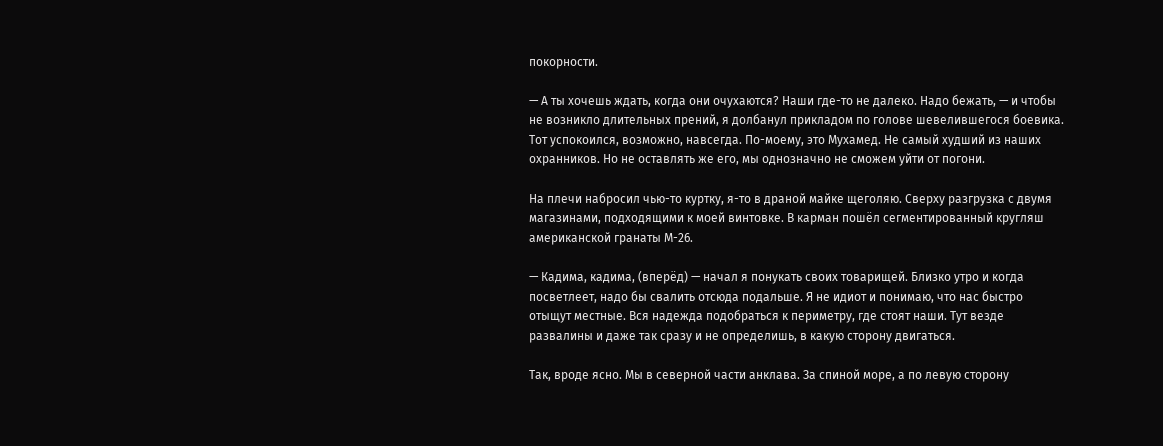покорности.

— А ты хочешь ждать, когда они очухаются? Наши где-то не далеко. Надо бежать, — и чтобы не возникло длительных прений, я долбанул прикладом по голове шевелившегося боевика. Тот успокоился, возможно, навсегда. По-моему, это Мухамед. Не самый худший из наших охранников. Но не оставлять же его, мы однозначно не сможем уйти от погони.

На плечи набросил чью-то куртку, я-то в драной майке щеголяю. Сверху разгрузка с двумя магазинами, подходящими к моей винтовке. В карман пошёл сегментированный кругляш американской гранаты М-26.

— Кадима, кадима, (вперёд) — начал я понукать своих товарищей. Близко утро и когда посветлеет, надо бы свалить отсюда подальше. Я не идиот и понимаю, что нас быстро отыщут местные. Вся надежда подобраться к периметру, где стоят наши. Тут везде развалины и даже так сразу и не определишь, в какую сторону двигаться.

Так, вроде ясно. Мы в северной части анклава. За спиной море, а по левую сторону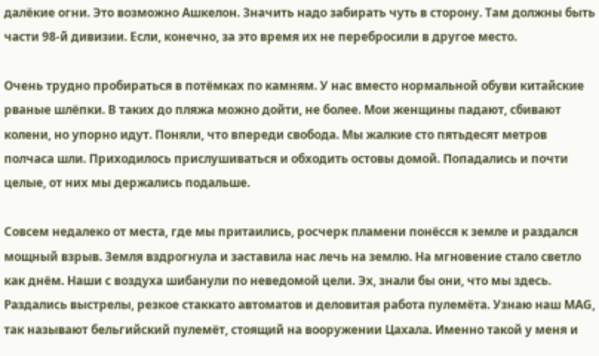далёкие огни. Это возможно Ашкелон. Значить надо забирать чуть в сторону. Там должны быть части 98-й дивизии. Если, конечно, за это время их не перебросили в другое место.

Очень трудно пробираться в потёмках по камням. У нас вместо нормальной обуви китайские рваные шлёпки. В таких до пляжа можно дойти, не более. Мои женщины падают, сбивают колени, но упорно идут. Поняли, что впереди свобода. Мы жалкие сто пятьдесят метров полчаса шли. Приходилось прислушиваться и обходить остовы домой. Попадались и почти целые, от них мы держались подальше.

Совсем недалеко от места, где мы притаились, росчерк пламени понёсся к земле и раздался мощный взрыв. Земля вздрогнула и заставила нас лечь на землю. На мгновение стало светло как днём. Наши с воздуха шибанули по неведомой цели. Эх, знали бы они, что мы здесь. Раздались выстрелы, резкое стаккато автоматов и деловитая работа пулемёта. Узнаю наш МАG, так называют бельгийский пулемёт, стоящий на вооружении Цахала. Именно такой у меня и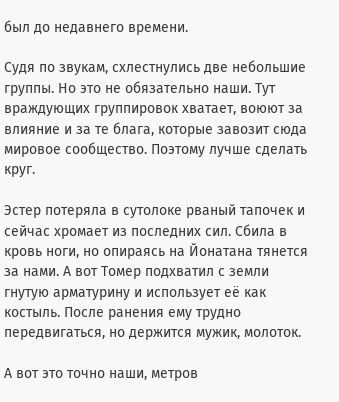был до недавнего времени.

Судя по звукам, схлестнулись две небольшие группы. Но это не обязательно наши. Тут враждующих группировок хватает, воюют за влияние и за те блага, которые завозит сюда мировое сообщество. Поэтому лучше сделать круг.

Эстер потеряла в сутолоке рваный тапочек и сейчас хромает из последних сил. Сбила в кровь ноги, но опираясь на Йонатана тянется за нами. А вот Томер подхватил с земли гнутую арматурину и использует её как костыль. После ранения ему трудно передвигаться, но держится мужик, молоток.

А вот это точно наши, метров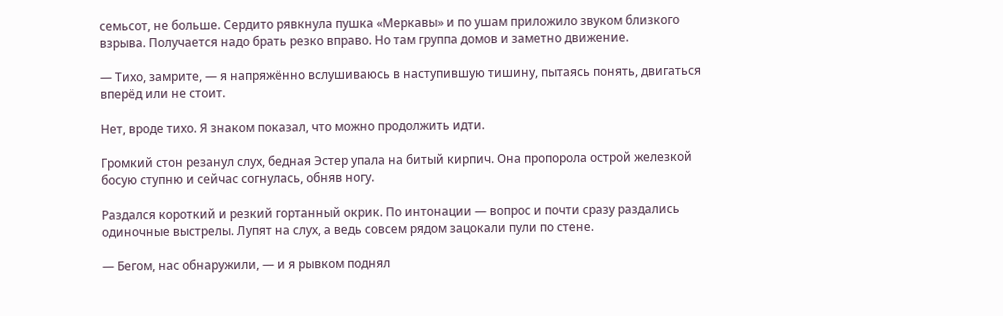семьсот, не больше. Сердито рявкнула пушка «Меркавы» и по ушам приложило звуком близкого взрыва. Получается надо брать резко вправо. Но там группа домов и заметно движение.

— Тихо, замрите, — я напряжённо вслушиваюсь в наступившую тишину, пытаясь понять, двигаться вперёд или не стоит.

Нет, вроде тихо. Я знаком показал, что можно продолжить идти.

Громкий стон резанул слух, бедная Эстер упала на битый кирпич. Она пропорола острой железкой босую ступню и сейчас согнулась, обняв ногу.

Раздался короткий и резкий гортанный окрик. По интонации — вопрос и почти сразу раздались одиночные выстрелы. Лупят на слух, а ведь совсем рядом зацокали пули по стене.

— Бегом, нас обнаружили, — и я рывком поднял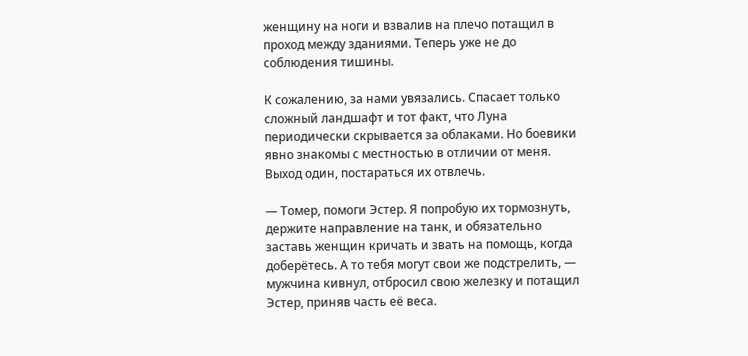женщину на ноги и взвалив на плечо потащил в проход между зданиями. Теперь уже не до соблюдения тишины.

К сожалению, за нами увязались. Спасает только сложный ландшафт и тот факт, что Луна периодически скрывается за облаками. Но боевики явно знакомы с местностью в отличии от меня. Выход один, постараться их отвлечь.

— Томер, помоги Эстер. Я попробую их тормознуть, держите направление на танк, и обязательно заставь женщин кричать и звать на помощь, когда доберётесь. А то тебя могут свои же подстрелить, — мужчина кивнул, отбросил свою железку и потащил Эстер, приняв часть её веса.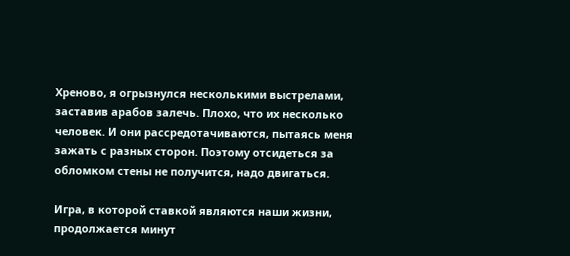Хреново, я огрызнулся несколькими выстрелами, заставив арабов залечь. Плохо, что их несколько человек. И они рассредотачиваются, пытаясь меня зажать с разных сторон. Поэтому отсидеться за обломком стены не получится, надо двигаться.

Игра, в которой ставкой являются наши жизни, продолжается минут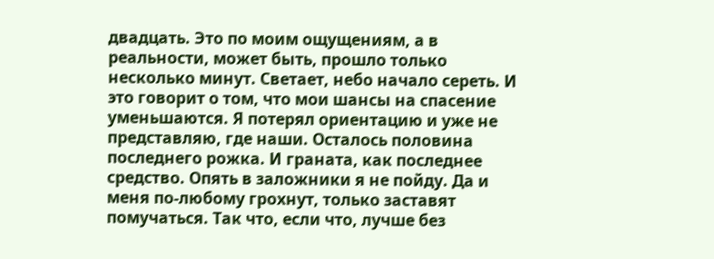двадцать. Это по моим ощущениям, а в реальности, может быть, прошло только несколько минут. Светает, небо начало сереть. И это говорит о том, что мои шансы на спасение уменьшаются. Я потерял ориентацию и уже не представляю, где наши. Осталось половина последнего рожка. И граната, как последнее средство. Опять в заложники я не пойду. Да и меня по-любому грохнут, только заставят помучаться. Так что, если что, лучше без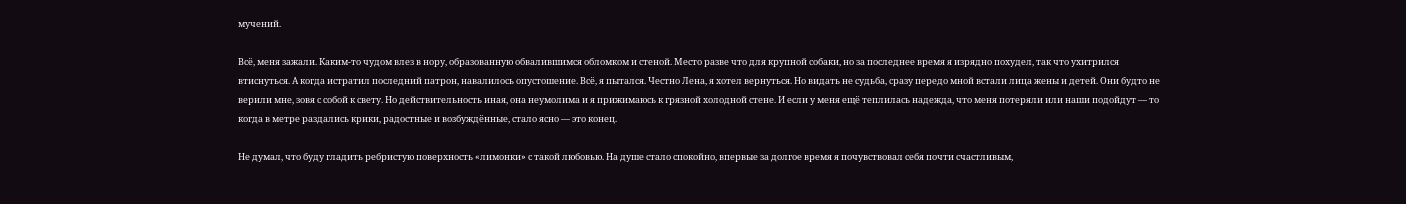мучений.

Всё, меня зажали. Каким-то чудом влез в нору, образованную обвалившимся обломком и стеной. Место разве что для крупной собаки, но за последнее время я изрядно похудел, так что ухитрился втиснуться. А когда истратил последний патрон, навалилось опустошение. Всё, я пытался. Честно Лена, я хотел вернуться. Но видать не судьба, сразу передо мной встали лица жены и детей. Они будто не верили мне, зовя с собой к свету. Но действительность иная, она неумолима и я прижимаюсь к грязной холодной стене. И если у меня ещё теплилась надежда, что меня потеряли или наши подойдут — то когда в метре раздались крики, радостные и возбуждённые, стало ясно — это конец.

Не думал, что буду гладить ребристую поверхность «лимонки» с такой любовью. На душе стало спокойно, впервые за долгое время я почувствовал себя почти счастливым,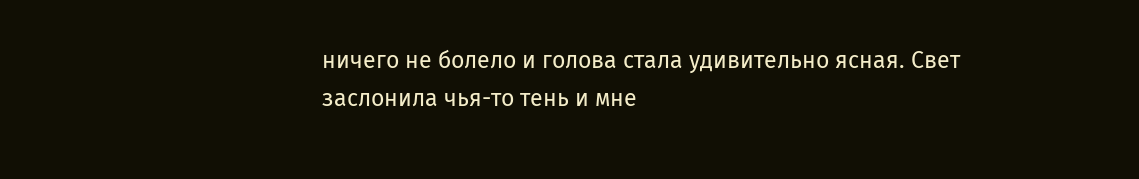ничего не болело и голова стала удивительно ясная. Свет заслонила чья-то тень и мне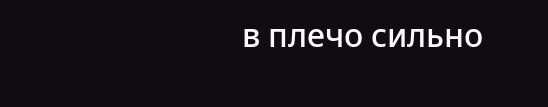в плечо сильно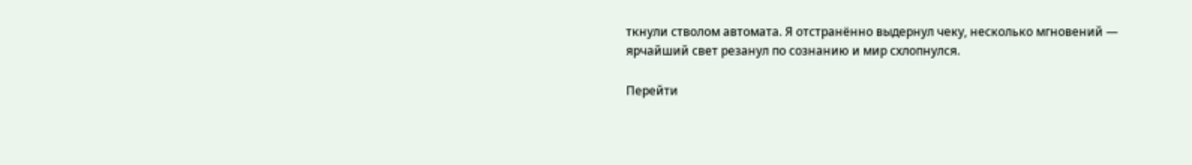ткнули стволом автомата. Я отстранённо выдернул чеку, несколько мгновений — ярчайший свет резанул по сознанию и мир схлопнулся.

Перейти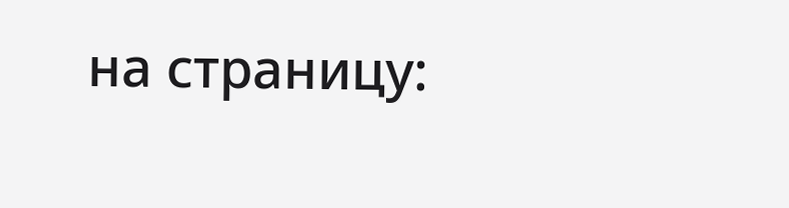на страницу: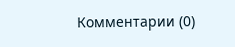Комментарии (0)